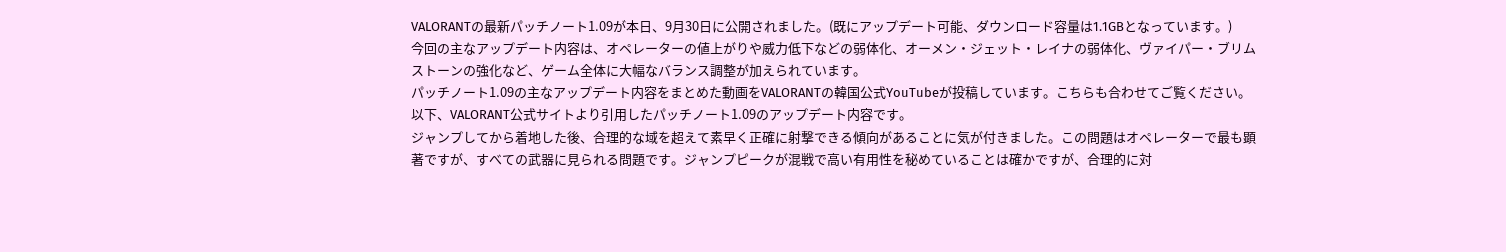VALORANTの最新パッチノート1.09が本日、9月30日に公開されました。(既にアップデート可能、ダウンロード容量は1.1GBとなっています。)
今回の主なアップデート内容は、オペレーターの値上がりや威力低下などの弱体化、オーメン・ジェット・レイナの弱体化、ヴァイパー・ブリムストーンの強化など、ゲーム全体に大幅なバランス調整が加えられています。
パッチノート1.09の主なアップデート内容をまとめた動画をVALORANTの韓国公式YouTubeが投稿しています。こちらも合わせてご覧ください。
以下、VALORANT公式サイトより引用したパッチノート1.09のアップデート内容です。
ジャンプしてから着地した後、合理的な域を超えて素早く正確に射撃できる傾向があることに気が付きました。この問題はオペレーターで最も顕著ですが、すべての武器に見られる問題です。ジャンプピークが混戦で高い有用性を秘めていることは確かですが、合理的に対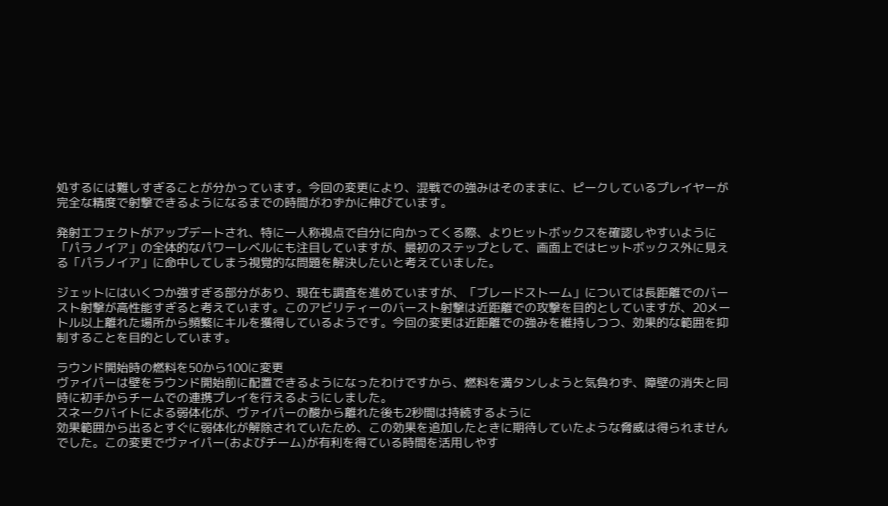処するには難しすぎることが分かっています。今回の変更により、混戦での強みはそのままに、ピークしているプレイヤーが完全な精度で射撃できるようになるまでの時間がわずかに伸びています。

発射エフェクトがアップデートされ、特に一人称視点で自分に向かってくる際、よりヒットボックスを確認しやすいように
「パラノイア」の全体的なパワーレベルにも注目していますが、最初のステップとして、画面上ではヒットボックス外に見える「パラノイア」に命中してしまう視覚的な問題を解決したいと考えていました。

ジェットにはいくつか強すぎる部分があり、現在も調査を進めていますが、「ブレードストーム」については長距離でのバースト射撃が高性能すぎると考えています。このアビリティーのバースト射撃は近距離での攻撃を目的としていますが、20メートル以上離れた場所から頻繁にキルを獲得しているようです。今回の変更は近距離での強みを維持しつつ、効果的な範囲を抑制することを目的としています。

ラウンド開始時の燃料を50から100に変更
ヴァイパーは壁をラウンド開始前に配置できるようになったわけですから、燃料を満タンしようと気負わず、障壁の消失と同時に初手からチームでの連携プレイを行えるようにしました。
スネークバイトによる弱体化が、ヴァイパーの酸から離れた後も2秒間は持続するように
効果範囲から出るとすぐに弱体化が解除されていたため、この効果を追加したときに期待していたような脅威は得られませんでした。この変更でヴァイパー(およびチーム)が有利を得ている時間を活用しやす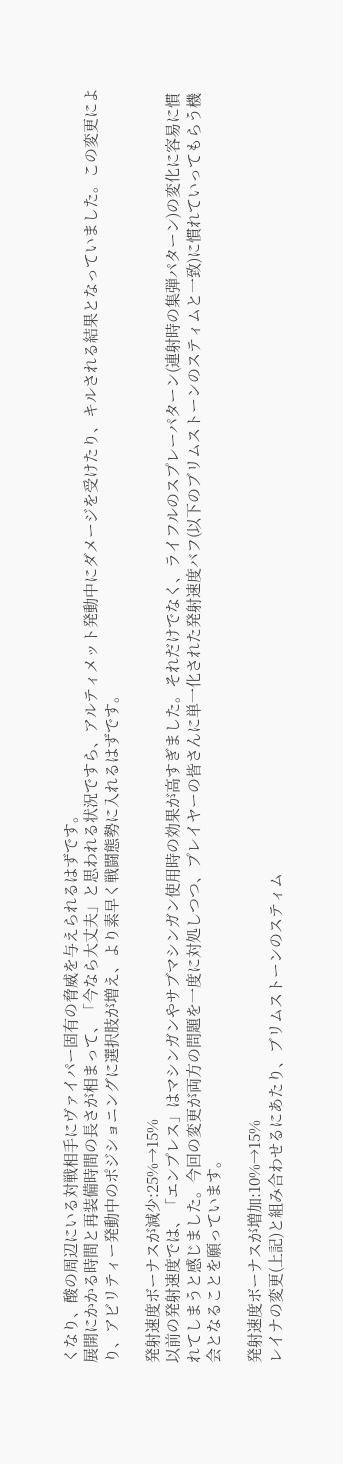くなり、酸の周辺にいる対戦相手にヴァイパー固有の脅威を与えられるはずです。
展開にかかる時間と再装備時間の長さが相まって、「今なら大丈夫」と思われる状況ですら、アルティメット発動中にダメージを受けたり、キルされる結果となっていました。この変更により、アビリティー発動中のポジショニングに選択肢が増え、より素早く戦闘態勢に入れるはずです。

発射速度ボーナスが減少:25%→15%
以前の発射速度では、「エンプレス」はマシンガンやサブマシンガン使用時の効果が高すぎました。それだけでなく、ライフルのスプレーパターン(連射時の集弾パターン)の変化に容易に慣れてしまうと感じました。今回の変更が両方の問題を一度に対処しつつ、プレイヤーの皆さんに単一化された発射速度バフ(以下のブリムストーンのスティムと一致)に慣れていってもらう機会となることを願っています。

発射速度ボーナスが増加:10%→15%
レイナの変更(上記)と組み合わせるにあたり、ブリムストーンのスティム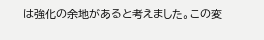は強化の余地があると考えました。この変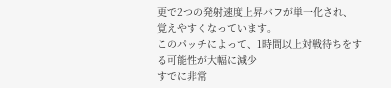更で2つの発射速度上昇バフが単一化され、覚えやすくなっています。
このパッチによって、1時間以上対戦待ちをする可能性が大幅に減少
すでに非常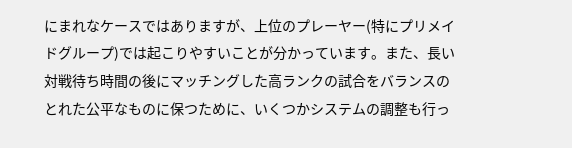にまれなケースではありますが、上位のプレーヤー(特にプリメイドグループ)では起こりやすいことが分かっています。また、長い対戦待ち時間の後にマッチングした高ランクの試合をバランスのとれた公平なものに保つために、いくつかシステムの調整も行っ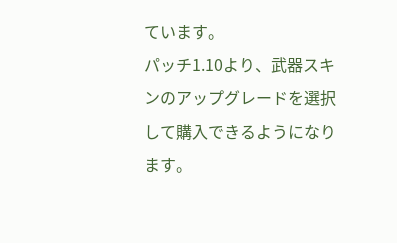ています。
パッチ1.10より、武器スキンのアップグレードを選択して購入できるようになります。